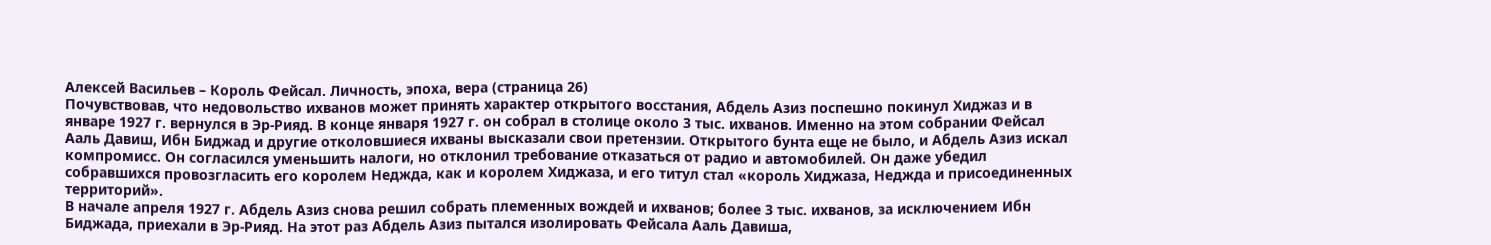Алексей Васильев – Король Фейсал. Личность, эпоха, вера (страница 26)
Почувствовав, что недовольство ихванов может принять характер открытого восстания, Абдель Азиз поспешно покинул Хиджаз и в январе 1927 г. вернулся в Эр-Рияд. В конце января 1927 г. он собрал в столице около 3 тыс. ихванов. Именно на этом собрании Фейсал Ааль Давиш, Ибн Биджад и другие отколовшиеся ихваны высказали свои претензии. Открытого бунта еще не было, и Абдель Азиз искал компромисс. Он согласился уменьшить налоги, но отклонил требование отказаться от радио и автомобилей. Он даже убедил собравшихся провозгласить его королем Неджда, как и королем Хиджаза, и его титул стал «король Хиджаза, Неджда и присоединенных территорий».
В начале апреля 1927 г. Абдель Азиз снова решил собрать племенных вождей и ихванов; более 3 тыс. ихванов, за исключением Ибн Биджада, приехали в Эр-Рияд. На этот раз Абдель Азиз пытался изолировать Фейсала Ааль Давиша,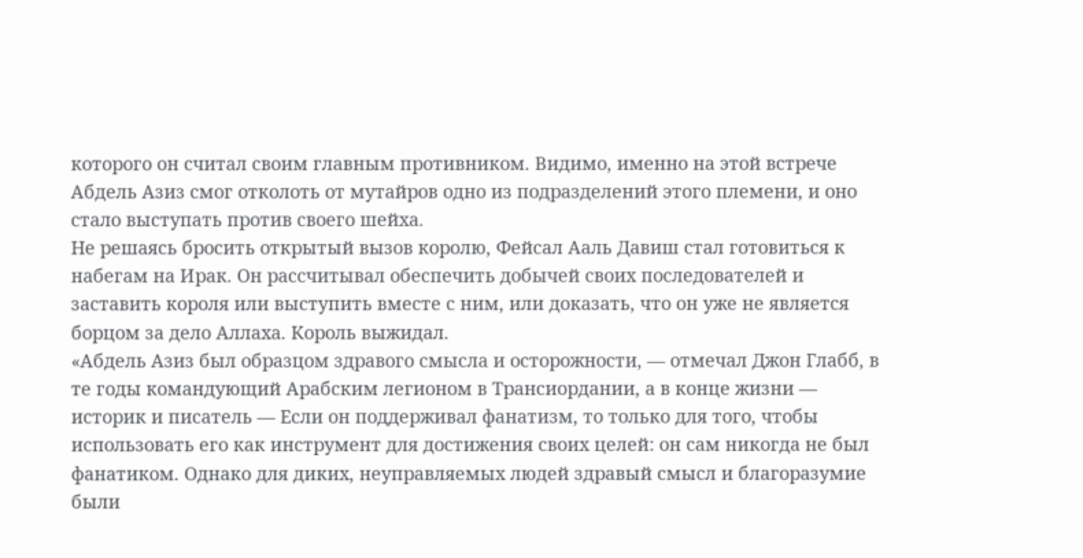которого он считал своим главным противником. Видимо, именно на этой встрече Абдель Азиз смог отколоть от мутайров одно из подразделений этого племени, и оно стало выступать против своего шейха.
Не решаясь бросить открытый вызов королю, Фейсал Ааль Давиш стал готовиться к набегам на Ирак. Он рассчитывал обеспечить добычей своих последователей и заставить короля или выступить вместе с ним, или доказать, что он уже не является борцом за дело Аллаха. Король выжидал.
«Абдель Азиз был образцом здравого смысла и осторожности, — отмечал Джон Глабб, в те годы командующий Арабским легионом в Трансиордании, а в конце жизни — историк и писатель — Если он поддерживал фанатизм, то только для того, чтобы использовать его как инструмент для достижения своих целей: он сам никогда не был фанатиком. Однако для диких, неуправляемых людей здравый смысл и благоразумие были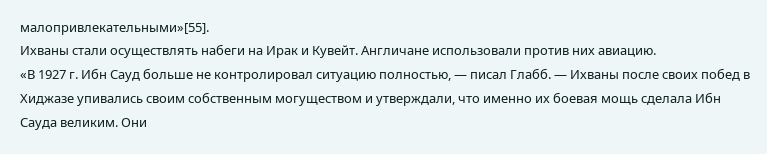малопривлекательными»[55].
Ихваны стали осуществлять набеги на Ирак и Кувейт. Англичане использовали против них авиацию.
«В 1927 г. Ибн Сауд больше не контролировал ситуацию полностью, — писал Глабб. — Ихваны после своих побед в Хиджазе упивались своим собственным могуществом и утверждали, что именно их боевая мощь сделала Ибн Сауда великим. Они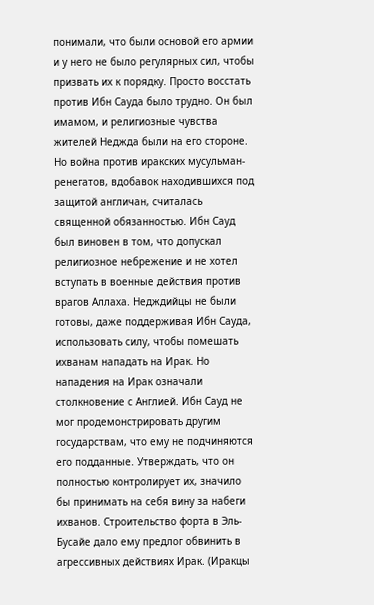понимали, что были основой его армии и у него не было регулярных сил, чтобы призвать их к порядку. Просто восстать против Ибн Сауда было трудно. Он был имамом, и религиозные чувства жителей Неджда были на его стороне. Но война против иракских мусульман-ренегатов, вдобавок находившихся под защитой англичан, считалась священной обязанностью. Ибн Сауд был виновен в том, что допускал религиозное небрежение и не хотел вступать в военные действия против врагов Аллаха. Недждийцы не были готовы, даже поддерживая Ибн Сауда, использовать силу, чтобы помешать ихванам нападать на Ирак. Но нападения на Ирак означали столкновение с Англией. Ибн Сауд не мог продемонстрировать другим государствам, что ему не подчиняются его подданные. Утверждать, что он полностью контролирует их, значило бы принимать на себя вину за набеги ихванов. Строительство форта в Эль-Бусайе дало ему предлог обвинить в агрессивных действиях Ирак. (Иракцы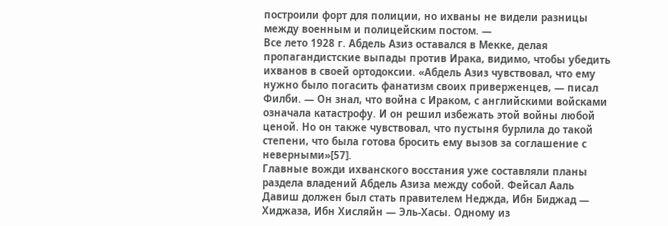построили форт для полиции, но ихваны не видели разницы между военным и полицейским постом. —
Все лето 1928 г. Абдель Азиз оставался в Мекке, делая пропагандистские выпады против Ирака, видимо, чтобы убедить ихванов в своей ортодоксии. «Абдель Азиз чувствовал, что ему нужно было погасить фанатизм своих приверженцев, — писал Филби. — Он знал, что война с Ираком, с английскими войсками означала катастрофу. И он решил избежать этой войны любой ценой. Но он также чувствовал, что пустыня бурлила до такой степени, что была готова бросить ему вызов за соглашение с неверными»[57].
Главные вожди ихванского восстания уже составляли планы раздела владений Абдель Азиза между собой. Фейсал Ааль Давиш должен был стать правителем Неджда, Ибн Биджад — Хиджаза, Ибн Хисляйн — Эль-Хасы. Одному из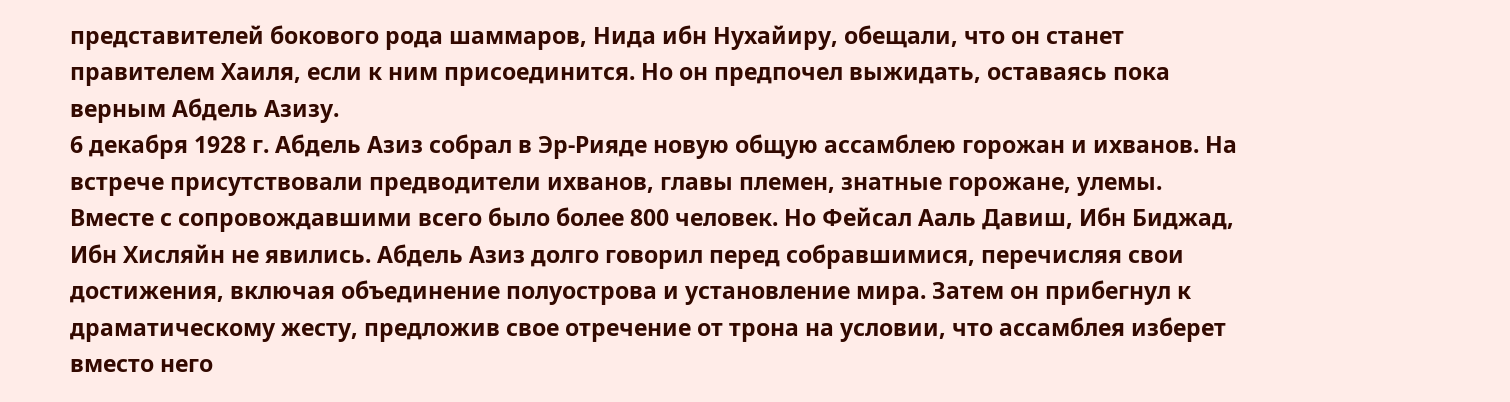представителей бокового рода шаммаров, Нида ибн Нухайиру, обещали, что он станет правителем Хаиля, если к ним присоединится. Но он предпочел выжидать, оставаясь пока верным Абдель Азизу.
6 декабря 1928 г. Абдель Азиз собрал в Эр-Рияде новую общую ассамблею горожан и ихванов. На встрече присутствовали предводители ихванов, главы племен, знатные горожане, улемы. Вместе с сопровождавшими всего было более 800 человек. Но Фейсал Ааль Давиш, Ибн Биджад, Ибн Хисляйн не явились. Абдель Азиз долго говорил перед собравшимися, перечисляя свои достижения, включая объединение полуострова и установление мира. Затем он прибегнул к драматическому жесту, предложив свое отречение от трона на условии, что ассамблея изберет вместо него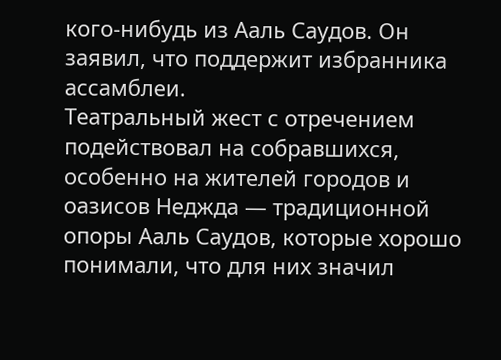кого-нибудь из Ааль Саудов. Он заявил, что поддержит избранника ассамблеи.
Театральный жест с отречением подействовал на собравшихся, особенно на жителей городов и оазисов Неджда — традиционной опоры Ааль Саудов, которые хорошо понимали, что для них значил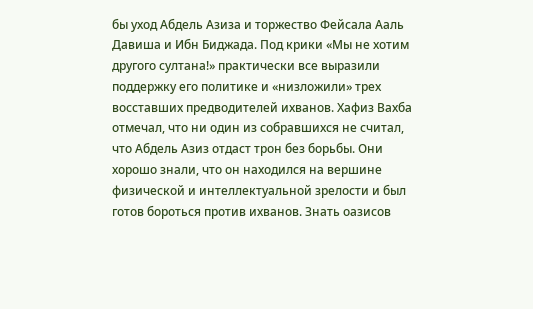бы уход Абдель Азиза и торжество Фейсала Ааль Давиша и Ибн Биджада. Под крики «Мы не хотим другого султана!» практически все выразили поддержку его политике и «низложили» трех восставших предводителей ихванов. Хафиз Вахба отмечал, что ни один из собравшихся не считал, что Абдель Азиз отдаст трон без борьбы. Они хорошо знали, что он находился на вершине физической и интеллектуальной зрелости и был готов бороться против ихванов. Знать оазисов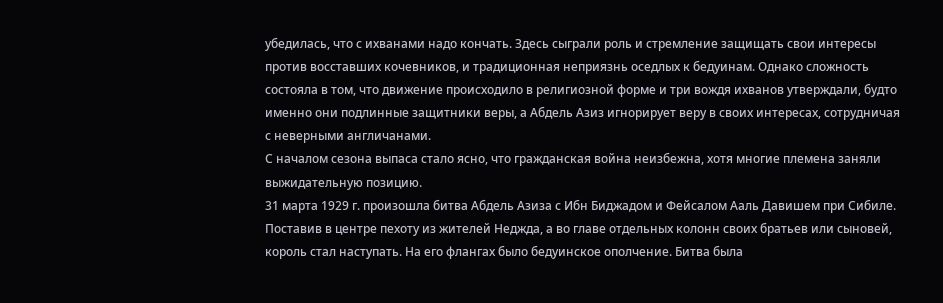убедилась, что с ихванами надо кончать. Здесь сыграли роль и стремление защищать свои интересы против восставших кочевников, и традиционная неприязнь оседлых к бедуинам. Однако сложность состояла в том, что движение происходило в религиозной форме и три вождя ихванов утверждали, будто именно они подлинные защитники веры, а Абдель Азиз игнорирует веру в своих интересах, сотрудничая с неверными англичанами.
С началом сезона выпаса стало ясно, что гражданская война неизбежна, хотя многие племена заняли выжидательную позицию.
31 марта 1929 г. произошла битва Абдель Азиза с Ибн Биджадом и Фейсалом Ааль Давишем при Сибиле. Поставив в центре пехоту из жителей Неджда, а во главе отдельных колонн своих братьев или сыновей, король стал наступать. На его флангах было бедуинское ополчение. Битва была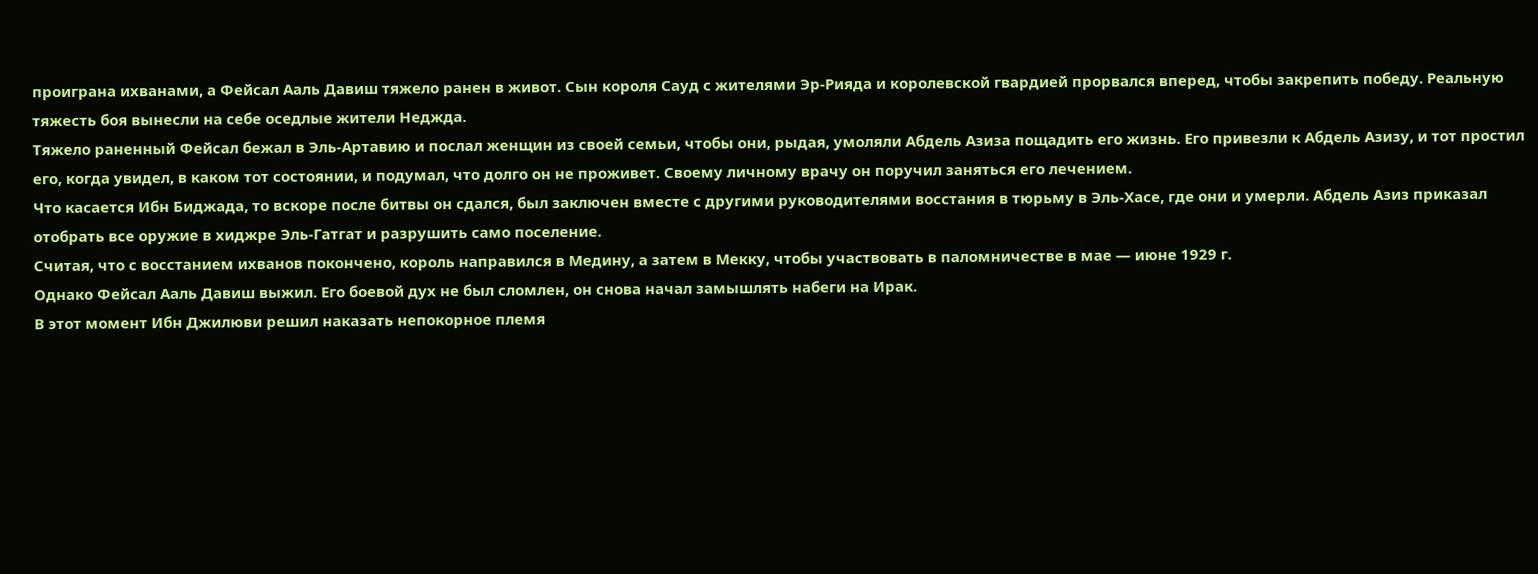проиграна ихванами, а Фейсал Ааль Давиш тяжело ранен в живот. Сын короля Сауд с жителями Эр-Рияда и королевской гвардией прорвался вперед, чтобы закрепить победу. Реальную тяжесть боя вынесли на себе оседлые жители Неджда.
Тяжело раненный Фейсал бежал в Эль-Артавию и послал женщин из своей семьи, чтобы они, рыдая, умоляли Абдель Азиза пощадить его жизнь. Его привезли к Абдель Азизу, и тот простил его, когда увидел, в каком тот состоянии, и подумал, что долго он не проживет. Своему личному врачу он поручил заняться его лечением.
Что касается Ибн Биджада, то вскоре после битвы он сдался, был заключен вместе с другими руководителями восстания в тюрьму в Эль-Хасе, где они и умерли. Абдель Азиз приказал отобрать все оружие в хиджре Эль-Гатгат и разрушить само поселение.
Считая, что с восстанием ихванов покончено, король направился в Медину, а затем в Мекку, чтобы участвовать в паломничестве в мае — июне 1929 г.
Однако Фейсал Ааль Давиш выжил. Его боевой дух не был сломлен, он снова начал замышлять набеги на Ирак.
В этот момент Ибн Джилюви решил наказать непокорное племя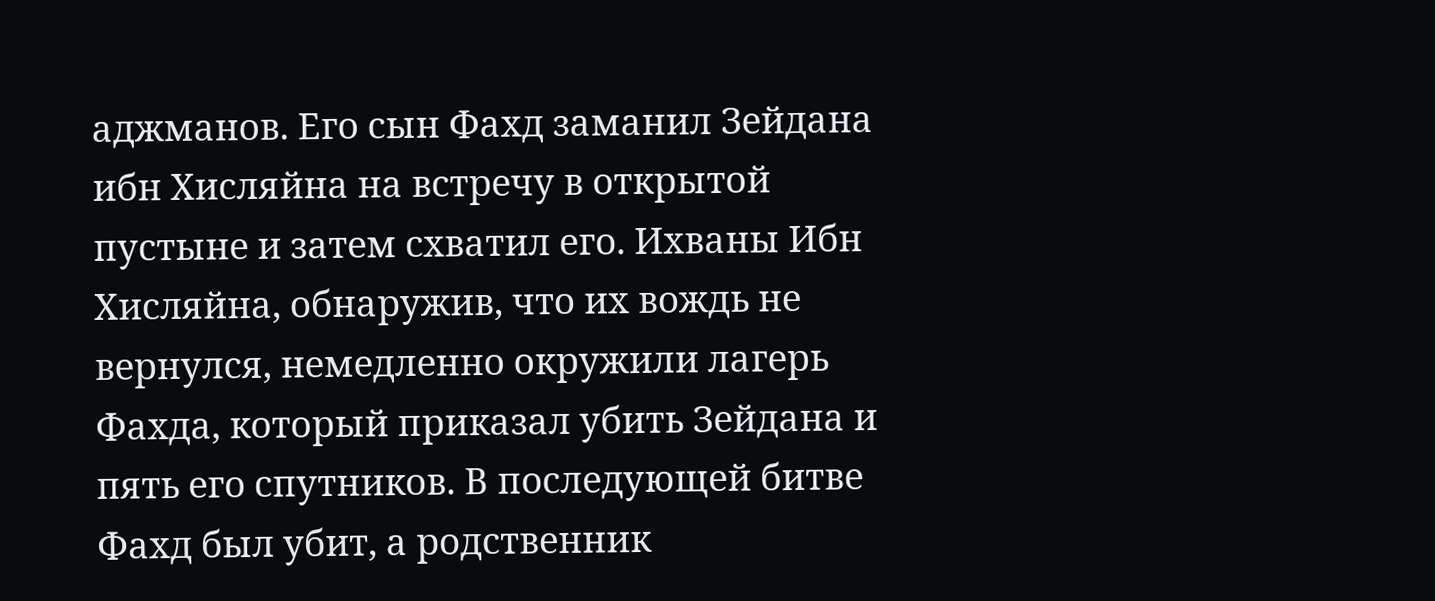аджманов. Его сын Фахд заманил Зейдана ибн Хисляйна на встречу в открытой пустыне и затем схватил его. Ихваны Ибн Хисляйна, обнаружив, что их вождь не вернулся, немедленно окружили лагерь Фахда, который приказал убить Зейдана и пять его спутников. В последующей битве Фахд был убит, а родственник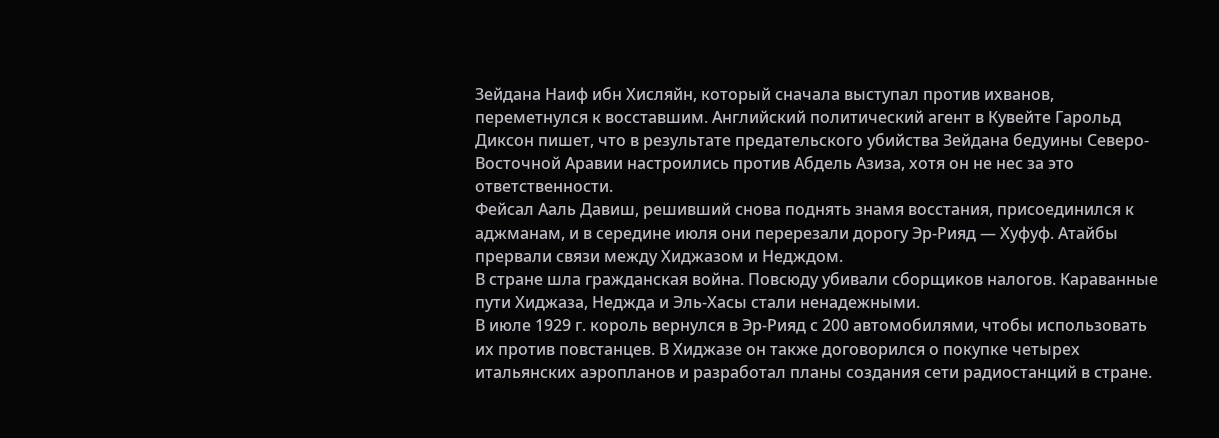Зейдана Наиф ибн Хисляйн, который сначала выступал против ихванов, переметнулся к восставшим. Английский политический агент в Кувейте Гарольд Диксон пишет, что в результате предательского убийства Зейдана бедуины Северо-Восточной Аравии настроились против Абдель Азиза, хотя он не нес за это ответственности.
Фейсал Ааль Давиш, решивший снова поднять знамя восстания, присоединился к аджманам, и в середине июля они перерезали дорогу Эр-Рияд — Хуфуф. Атайбы прервали связи между Хиджазом и Недждом.
В стране шла гражданская война. Повсюду убивали сборщиков налогов. Караванные пути Хиджаза, Неджда и Эль-Хасы стали ненадежными.
В июле 1929 г. король вернулся в Эр-Рияд с 200 автомобилями, чтобы использовать их против повстанцев. В Хиджазе он также договорился о покупке четырех итальянских аэропланов и разработал планы создания сети радиостанций в стране.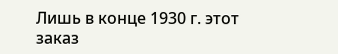Лишь в конце 1930 г. этот заказ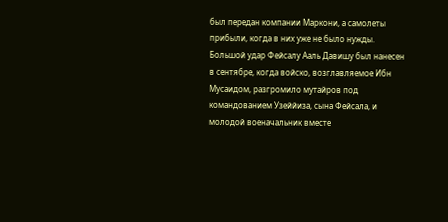был передан компании Маркони, а самолеты прибыли, когда в них уже не было нужды.
Большой удар Фейсалу Ааль Давишу был нанесен в сентябре, когда войско, возглавляемое Ибн Мусаидом, разгромило мутайров под командованием Узеййиза, сына Фейсала, и молодой военачальник вместе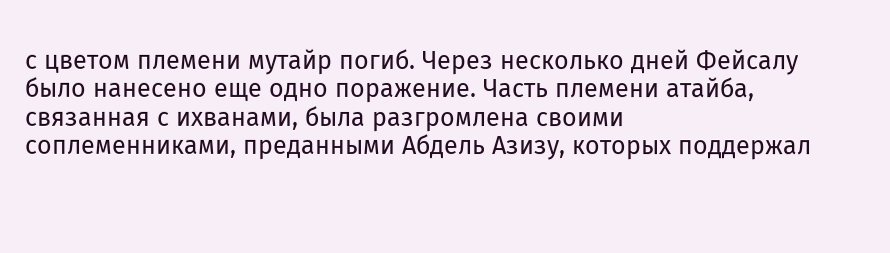с цветом племени мутайр погиб. Через несколько дней Фейсалу было нанесено еще одно поражение. Часть племени атайба, связанная с ихванами, была разгромлена своими соплеменниками, преданными Абдель Азизу, которых поддержал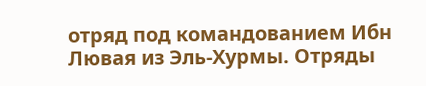отряд под командованием Ибн Лювая из Эль-Хурмы. Отряды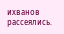ихванов рассеялись.